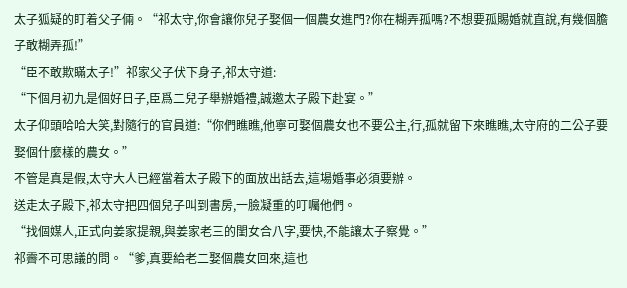太子狐疑的盯着父子倆。“祁太守,你會讓你兒子娶個一個農女進門?你在糊弄孤嗎?不想要孤賜婚就直說,有幾個膽子敢糊弄孤!”
“臣不敢欺瞞太子!”祁家父子伏下身子,祁太守道:
“下個月初九是個好日子,臣爲二兒子舉辦婚禮,誠邀太子殿下赴宴。”
太子仰頭哈哈大笑,對隨行的官員道:“你們瞧瞧,他寧可娶個農女也不要公主,行,孤就留下來瞧瞧,太守府的二公子要娶個什麼樣的農女。”
不管是真是假,太守大人已經當着太子殿下的面放出話去,這場婚事必須要辦。
送走太子殿下,祁太守把四個兒子叫到書房,一臉凝重的叮囑他們。
“找個媒人,正式向姜家提親,與姜家老三的閨女合八字,要快,不能讓太子察覺。”
祁霽不可思議的問。“爹,真要給老二娶個農女回來,這也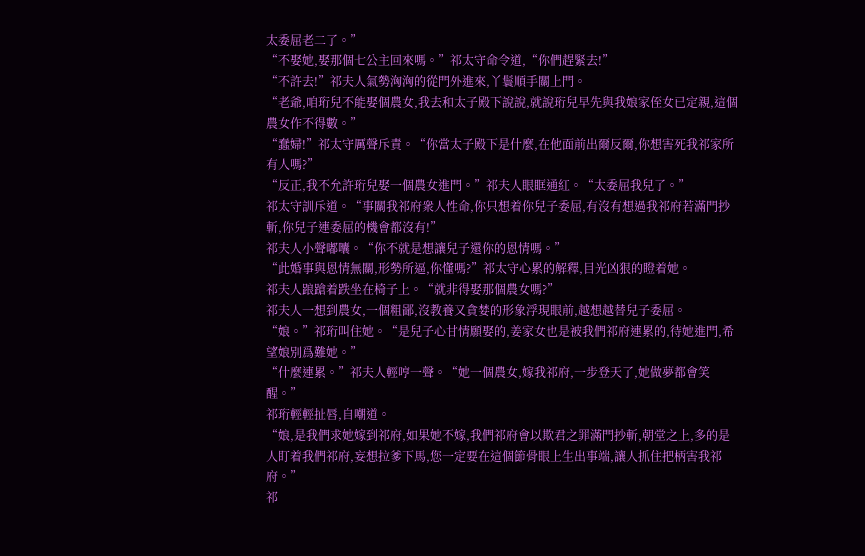太委屈老二了。”
“不娶她,娶那個七公主回來嗎。”祁太守命令道,“你們趕緊去!”
“不許去!”祁夫人氣勢洶洶的從門外進來,丫鬟順手關上門。
“老爺,咱珩兒不能娶個農女,我去和太子殿下說說,就說珩兒早先與我娘家侄女已定親,這個農女作不得數。”
“蠢婦!”祁太守厲聲斥責。“你當太子殿下是什麼,在他面前出爾反爾,你想害死我祁家所有人嗎?”
“反正,我不允許珩兒娶一個農女進門。”祁夫人眼眶通紅。“太委屈我兒了。”
祁太守訓斥道。“事關我祁府衆人性命,你只想着你兒子委屈,有沒有想過我祁府若滿門抄斬,你兒子連委屈的機會都沒有!”
祁夫人小聲嘟囔。“你不就是想讓兒子還你的恩情嗎。”
“此婚事與恩情無關,形勢所逼,你懂嗎?”祁太守心累的解釋,目光凶狠的瞪着她。
祁夫人踉蹌着跌坐在椅子上。“就非得娶那個農女嗎?”
祁夫人一想到農女,一個粗鄙,沒教養又貪婪的形象浮現眼前,越想越替兒子委屈。
“娘。”祁珩叫住她。“是兒子心甘情願娶的,姜家女也是被我們祁府連累的,待她進門,希望娘別爲難她。”
“什麼連累。”祁夫人輕哼一聲。“她一個農女,嫁我祁府,一步登天了,她做夢都會笑醒。”
祁珩輕輕扯唇,自嘲道。
“娘,是我們求她嫁到祁府,如果她不嫁,我們祁府會以欺君之罪滿門抄斬,朝堂之上,多的是人盯着我們祁府,妄想拉爹下馬,您一定要在這個節骨眼上生出事端,讓人抓住把柄害我祁府。”
祁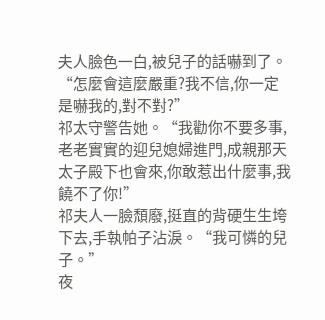夫人臉色一白,被兒子的話嚇到了。“怎麼會這麼嚴重?我不信,你一定是嚇我的,對不對?”
祁太守警告她。“我勸你不要多事,老老實實的迎兒媳婦進門,成親那天太子殿下也會來,你敢惹出什麼事,我饒不了你!”
祁夫人一臉頹廢,挺直的背硬生生垮下去,手執帕子沾淚。“我可憐的兒子。”
夜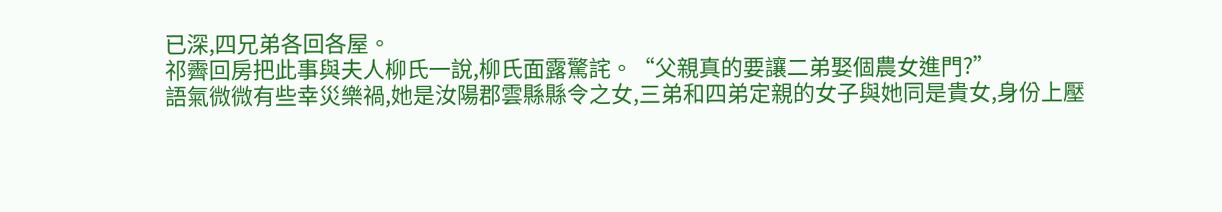已深,四兄弟各回各屋。
祁霽回房把此事與夫人柳氏一說,柳氏面露驚詫。“父親真的要讓二弟娶個農女進門?”
語氣微微有些幸災樂禍,她是汝陽郡雲縣縣令之女,三弟和四弟定親的女子與她同是貴女,身份上壓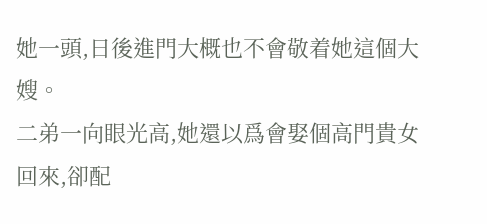她一頭,日後進門大概也不會敬着她這個大嫂。
二弟一向眼光高,她還以爲會娶個高門貴女回來,卻配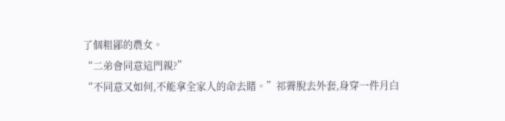了個粗鄙的農女。
“二弟會同意這門親?”
“不同意又如何,不能拿全家人的命去賭。”祁霽脫去外套,身穿一件月白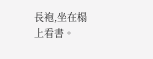長袍,坐在榻上看書。